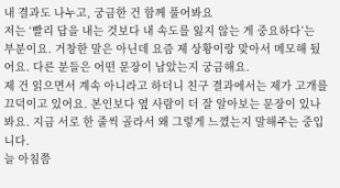내 결과도 나누고, 궁금한 건 함께 풀어봐요
저는 ‘빨리 답을 내는 것보다 내 속도를 잃지 않는 게 중요하다’는 부분이요. 거창한 말은 아닌데 요즘 제 상황이랑 맞아서 메모해 뒀어요. 다른 분들은 어떤 문장이 남았는지 궁금해요.
제 건 읽으면서 계속 아니라고 하더니 친구 결과에서는 제가 고개를 끄덕이고 있어요. 본인보다 옆 사람이 더 잘 알아보는 문장이 있나 봐요. 지금 서로 한 줄씩 골라서 왜 그렇게 느꼈는지 말해주는 중입니다.
늘 아침쯤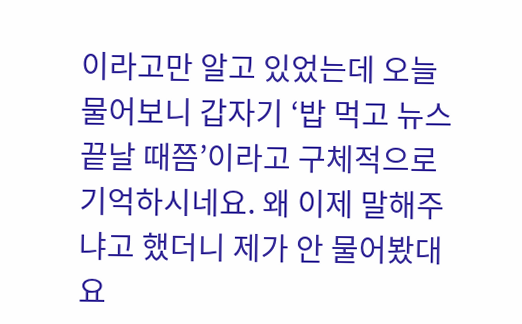이라고만 알고 있었는데 오늘 물어보니 갑자기 ‘밥 먹고 뉴스 끝날 때쯤’이라고 구체적으로 기억하시네요. 왜 이제 말해주냐고 했더니 제가 안 물어봤대요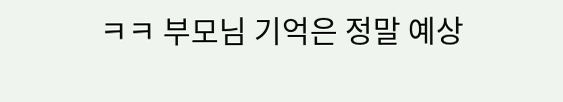ㅋㅋ 부모님 기억은 정말 예상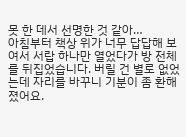못 한 데서 선명한 것 같아…
아침부터 책상 위가 너무 답답해 보여서 서랍 하나만 열었다가 방 전체를 뒤집었습니다. 버릴 건 별로 없었는데 자리를 바꾸니 기분이 좀 환해졌어요.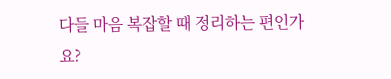다들 마음 복잡할 때 정리하는 편인가요?